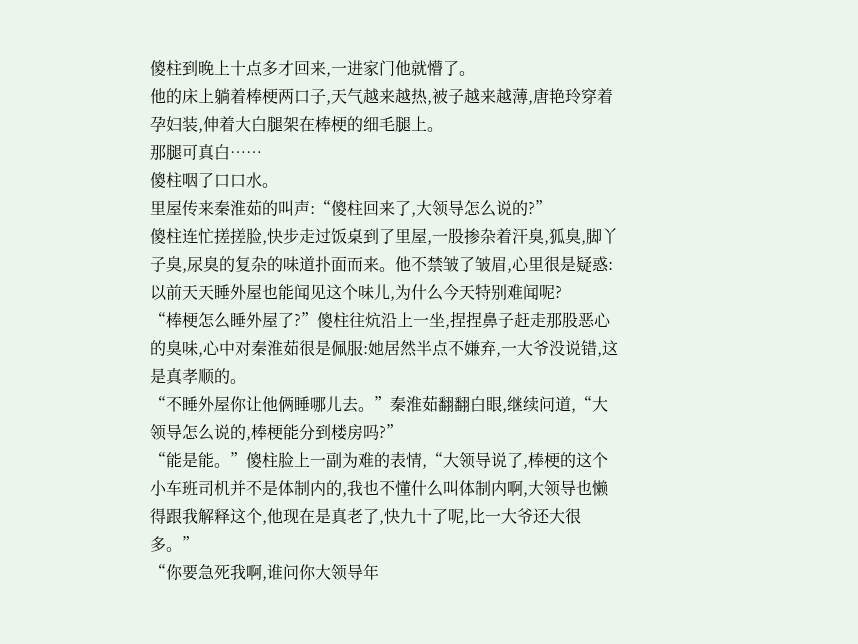傻柱到晚上十点多才回来,一进家门他就懵了。
他的床上躺着棒梗两口子,天气越来越热,被子越来越薄,唐艳玲穿着孕妇装,伸着大白腿架在棒梗的细毛腿上。
那腿可真白……
傻柱咽了口口水。
里屋传来秦淮茹的叫声:“傻柱回来了,大领导怎么说的?”
傻柱连忙搓搓脸,快步走过饭桌到了里屋,一股掺杂着汗臭,狐臭,脚丫子臭,尿臭的复杂的味道扑面而来。他不禁皱了皱眉,心里很是疑惑:以前天天睡外屋也能闻见这个味儿,为什么今天特别难闻呢?
“棒梗怎么睡外屋了?”傻柱往炕沿上一坐,捏捏鼻子赶走那股恶心的臭味,心中对秦淮茹很是佩服:她居然半点不嫌弃,一大爷没说错,这是真孝顺的。
“不睡外屋你让他俩睡哪儿去。”秦淮茹翻翻白眼,继续问道,“大领导怎么说的,棒梗能分到楼房吗?”
“能是能。”傻柱脸上一副为难的表情,“大领导说了,棒梗的这个小车班司机并不是体制内的,我也不懂什么叫体制内啊,大领导也懒得跟我解释这个,他现在是真老了,快九十了呢,比一大爷还大很多。”
“你要急死我啊,谁问你大领导年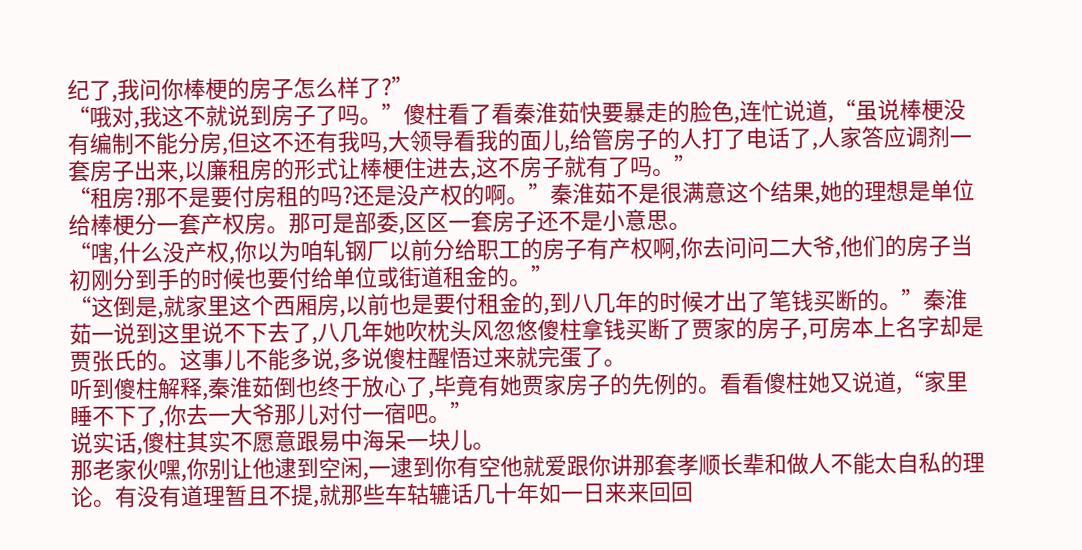纪了,我问你棒梗的房子怎么样了?”
“哦对,我这不就说到房子了吗。”傻柱看了看秦淮茹快要暴走的脸色,连忙说道,“虽说棒梗没有编制不能分房,但这不还有我吗,大领导看我的面儿,给管房子的人打了电话了,人家答应调剂一套房子出来,以廉租房的形式让棒梗住进去,这不房子就有了吗。”
“租房?那不是要付房租的吗?还是没产权的啊。”秦淮茹不是很满意这个结果,她的理想是单位给棒梗分一套产权房。那可是部委,区区一套房子还不是小意思。
“嗐,什么没产权,你以为咱轧钢厂以前分给职工的房子有产权啊,你去问问二大爷,他们的房子当初刚分到手的时候也要付给单位或街道租金的。”
“这倒是,就家里这个西厢房,以前也是要付租金的,到八几年的时候才出了笔钱买断的。”秦淮茹一说到这里说不下去了,八几年她吹枕头风忽悠傻柱拿钱买断了贾家的房子,可房本上名字却是贾张氏的。这事儿不能多说,多说傻柱醒悟过来就完蛋了。
听到傻柱解释,秦淮茹倒也终于放心了,毕竟有她贾家房子的先例的。看看傻柱她又说道,“家里睡不下了,你去一大爷那儿对付一宿吧。”
说实话,傻柱其实不愿意跟易中海呆一块儿。
那老家伙嘿,你别让他逮到空闲,一逮到你有空他就爱跟你讲那套孝顺长辈和做人不能太自私的理论。有没有道理暂且不提,就那些车轱辘话几十年如一日来来回回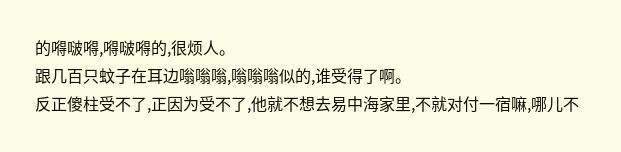的嘚啵嘚,嘚啵嘚的,很烦人。
跟几百只蚊子在耳边嗡嗡嗡,嗡嗡嗡似的,谁受得了啊。
反正傻柱受不了,正因为受不了,他就不想去易中海家里,不就对付一宿嘛,哪儿不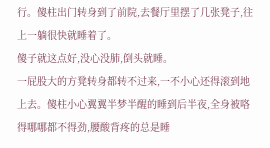行。傻柱出门转身到了前院,去餐厅里摆了几张凳子,往上一躺很快就睡着了。
傻子就这点好,没心没肺,倒头就睡。
一屁股大的方凳转身都转不过来,一不小心还得滚到地上去。傻柱小心翼翼半梦半醒的睡到后半夜,全身被咯得哪哪都不得劲,腰酸背疼的总是睡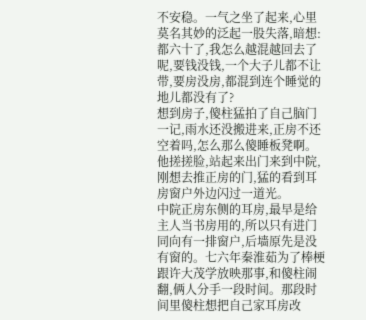不安稳。一气之坐了起来,心里莫名其妙的泛起一股失落,暗想:都六十了,我怎么越混越回去了呢,要钱没钱,一个大子儿都不让带,要房没房,都混到连个睡觉的地儿都没有了?
想到房子,傻柱猛拍了自己脑门一记,雨水还没搬进来,正房不还空着吗,怎么那么傻睡板凳啊。
他搓搓脸,站起来出门来到中院,刚想去推正房的门,猛的看到耳房窗户外边闪过一道光。
中院正房东侧的耳房,最早是给主人当书房用的,所以只有进门同向有一排窗户,后墙原先是没有窗的。七六年秦淮茹为了棒梗跟许大茂学放映那事,和傻柱闹翻,俩人分手一段时间。那段时间里傻柱想把自己家耳房改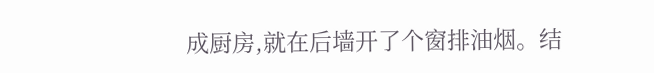成厨房,就在后墙开了个窗排油烟。结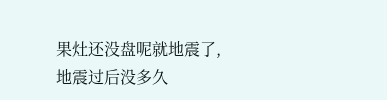果灶还没盘呢就地震了,地震过后没多久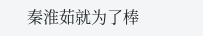秦淮茹就为了棒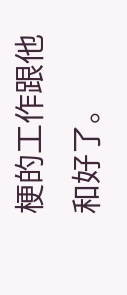梗的工作跟他和好了。